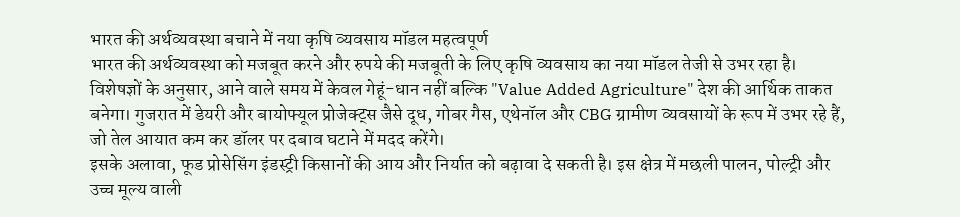भारत की अर्थव्यवस्था बचाने में नया कृषि व्यवसाय मॉडल महत्वपूर्ण
भारत की अर्थव्यवस्था को मजबूत करने और रुपये की मजबूती के लिए कृषि व्यवसाय का नया मॉडल तेजी से उभर रहा है। विशेषज्ञों के अनुसार, आने वाले समय में केवल गेहूं-धान नहीं बल्कि "Value Added Agriculture" देश की आर्थिक ताकत बनेगा। गुजरात में डेयरी और बायोफ्यूल प्रोजेक्ट्स जैसे दूध, गोबर गैस, एथेनॉल और CBG ग्रामीण व्यवसायों के रूप में उभर रहे हैं, जो तेल आयात कम कर डॉलर पर दबाव घटाने में मदद करेंगे।
इसके अलावा, फूड प्रोसेसिंग इंडस्ट्री किसानों की आय और निर्यात को बढ़ावा दे सकती है। इस क्षेत्र में मछली पालन, पोल्ट्री और उच्च मूल्य वाली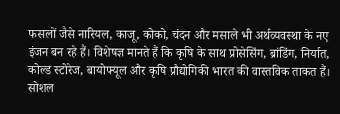फसलों जैसे नारियल, काजू, कोको, चंदन और मसाले भी अर्थव्यवस्था के नए इंजन बन रहे हैं। विशेषज्ञ मानते हैं कि कृषि के साथ प्रोसेसिंग, ब्रांडिंग, निर्यात, कोल्ड स्टोरेज, बायोफ्यूल और कृषि प्रौद्योगिकी भारत की वास्तविक ताकत हैं। सोशल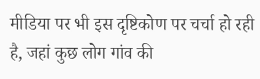मीडिया पर भी इस दृष्टिकोण पर चर्चा हो रही है, जहां कुछ लोग गांव की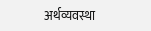अर्थव्यवस्था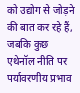को उद्योग से जोड़ने की बात कर रहे हैं, जबकि कुछ एथेनॉल नीति पर पर्यावरणीय प्रभाव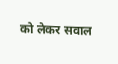को लेकर सवाल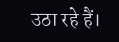उठा रहे हैं।